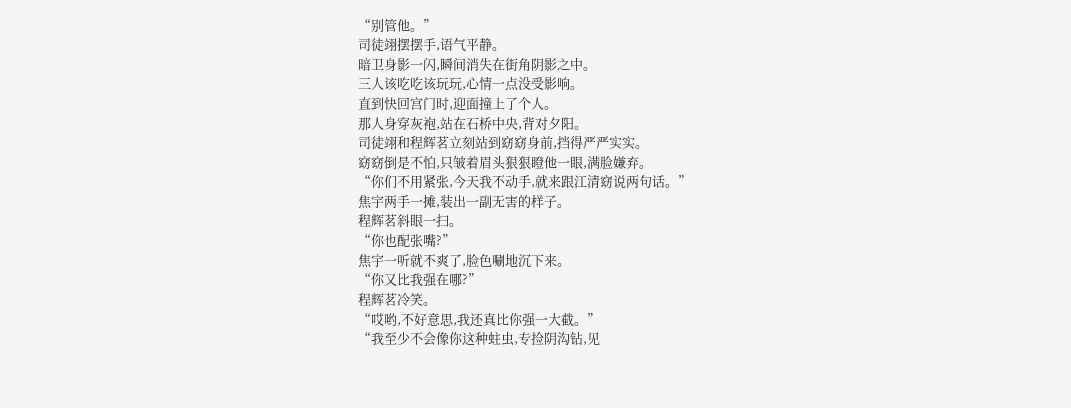“别管他。”
司徒翊摆摆手,语气平静。
暗卫身影一闪,瞬间消失在街角阴影之中。
三人该吃吃该玩玩,心情一点没受影响。
直到快回宫门时,迎面撞上了个人。
那人身穿灰袍,站在石桥中央,背对夕阳。
司徒翊和程辉茗立刻站到窈窈身前,挡得严严实实。
窈窈倒是不怕,只皱着眉头狠狠瞪他一眼,满脸嫌弃。
“你们不用紧张,今天我不动手,就来跟江清窈说两句话。”
焦宇两手一摊,装出一副无害的样子。
程辉茗斜眼一扫。
“你也配张嘴?”
焦宇一听就不爽了,脸色唰地沉下来。
“你又比我强在哪?”
程辉茗冷笑。
“哎哟,不好意思,我还真比你强一大截。”
“我至少不会像你这种蛀虫,专捡阴沟钻,见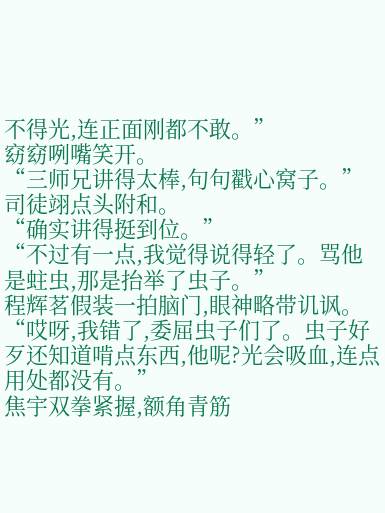不得光,连正面刚都不敢。”
窈窈咧嘴笑开。
“三师兄讲得太棒,句句戳心窝子。”
司徒翊点头附和。
“确实讲得挺到位。”
“不过有一点,我觉得说得轻了。骂他是蛀虫,那是抬举了虫子。”
程辉茗假装一拍脑门,眼神略带讥讽。
“哎呀,我错了,委屈虫子们了。虫子好歹还知道啃点东西,他呢?光会吸血,连点用处都没有。”
焦宇双拳紧握,额角青筋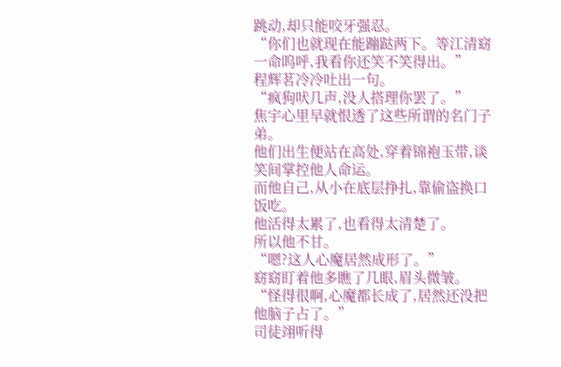跳动,却只能咬牙强忍。
“你们也就现在能蹦跶两下。等江清窈一命呜呼,我看你还笑不笑得出。”
程辉茗冷冷吐出一句。
“疯狗吠几声,没人搭理你罢了。”
焦宇心里早就恨透了这些所谓的名门子弟。
他们出生便站在高处,穿着锦袍玉带,谈笑间掌控他人命运。
而他自己,从小在底层挣扎,靠偷盗换口饭吃。
他活得太累了,也看得太清楚了。
所以他不甘。
“嗯?这人心魔居然成形了。”
窈窈盯着他多瞧了几眼,眉头微皱。
“怪得很啊,心魔都长成了,居然还没把他脑子占了。”
司徒翊听得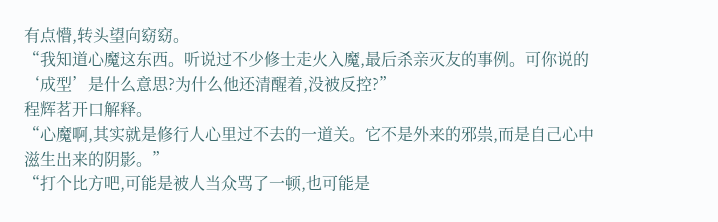有点懵,转头望向窈窈。
“我知道心魔这东西。听说过不少修士走火入魔,最后杀亲灭友的事例。可你说的‘成型’是什么意思?为什么他还清醒着,没被反控?”
程辉茗开口解释。
“心魔啊,其实就是修行人心里过不去的一道关。它不是外来的邪祟,而是自己心中滋生出来的阴影。”
“打个比方吧,可能是被人当众骂了一顿,也可能是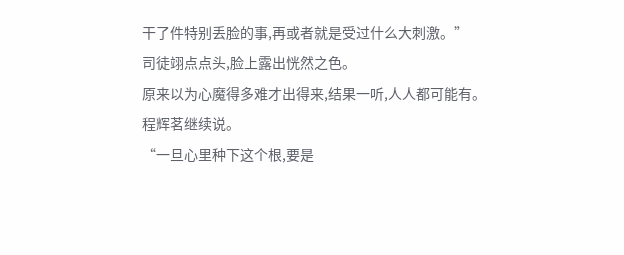干了件特别丢脸的事,再或者就是受过什么大刺激。”
司徒翊点点头,脸上露出恍然之色。
原来以为心魔得多难才出得来,结果一听,人人都可能有。
程辉茗继续说。
“一旦心里种下这个根,要是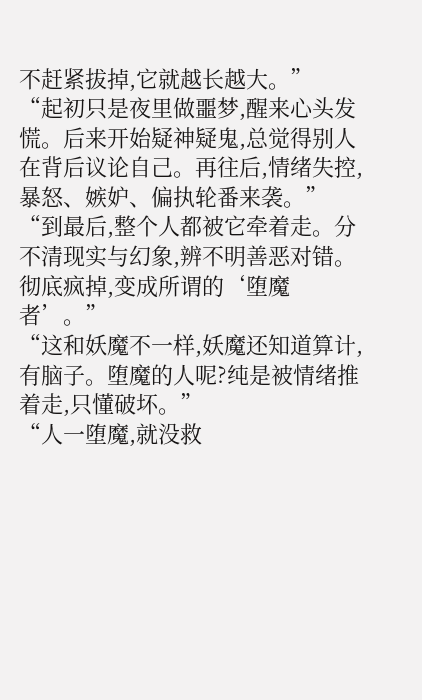不赶紧拔掉,它就越长越大。”
“起初只是夜里做噩梦,醒来心头发慌。后来开始疑神疑鬼,总觉得别人在背后议论自己。再往后,情绪失控,暴怒、嫉妒、偏执轮番来袭。”
“到最后,整个人都被它牵着走。分不清现实与幻象,辨不明善恶对错。彻底疯掉,变成所谓的‘堕魔者’。”
“这和妖魔不一样,妖魔还知道算计,有脑子。堕魔的人呢?纯是被情绪推着走,只懂破坏。”
“人一堕魔,就没救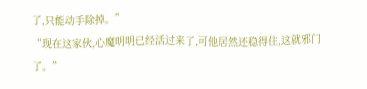了,只能动手除掉。”
“现在这家伙,心魔明明已经活过来了,可他居然还稳得住,这就邪门了。”